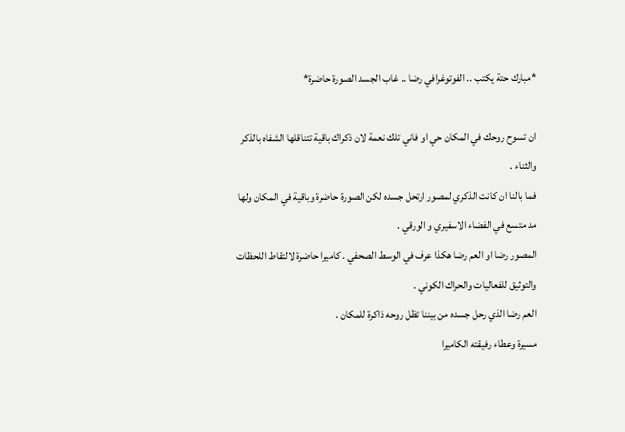*مبارك حتة يكتب .. الفوتوغرافي رضا .. غاب الجسد الصورة حاضرة*

ان تسوح روحك في المكان حي او فاني تلك نعمة لان ذكراك باقية تتناقلها الشفاه بالذكر والثناء .
فما بالنا ان كانت الذكري لمصور ارتحل جسده لكن الصورة حاضرة وباقية في المكان ولها مد متسع في الفضاء الاسفيري و الورقي .
المصور رضا او العم رضا هكذا عرف في الوسط الصحفي . كاميرا حاضرة لالتقاط اللحظات والتوثيق للفعاليات والحراك الكوني .
العم رضا الذي رحل جسده من بيننا تظل روحه ذاكرة للمكان .
مسيرة وعطاء رفيقته الكاميرا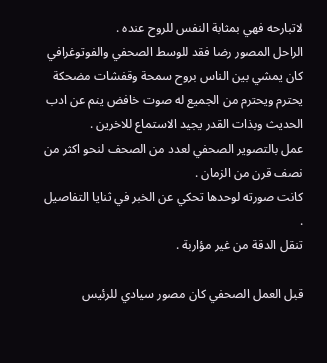لاتبارحه فهي بمثابة النفس للروح عنده .
الراحل المصور رضا فقد للوسط الصحفي والفوتوغرافي كان يمشي بين الناس بروح سمحة وقفشات مضحكة يحترم ويحترم من الجميع له صوت خافض ينم عن ادب الحديث وبذات القدر يجيد الاستماع للاخرين .
عمل بالتصوير الصحفي لعدد من الصحف لنحو اكثر من نصف قرن من الزمان .
كانت صورته لوحدها تحكي عن الخبر في ثنايا التفاصيل .
تنقل الدقة من غير مؤاربة .

قبل العمل الصحفي كان مصور سيادي للرئيس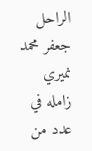الراحل جعفر محمد نميري زامله في عدد من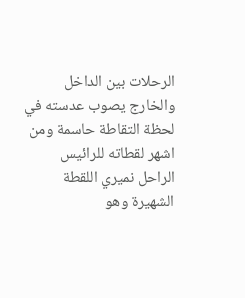الرحلات بين الداخل والخارج يصوب عدسته في لحظة التقاطة حاسمة ومن اشهر لقطاته للرائيس الراحل نميري اللقطة الشهيرة وهو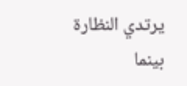يرتدي النظارة بينما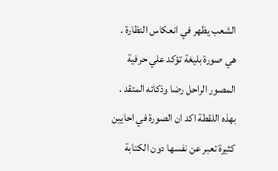الشعب يظهر في انعكاس النظارة .
هي صورة بليغة تؤكد علي حرفية المصور الراحل رضا وذكائه المتقد .
بهذه اللقطة اكد ان الصورة في احايين كثيرة تعبر عن نفسها دون الكتابة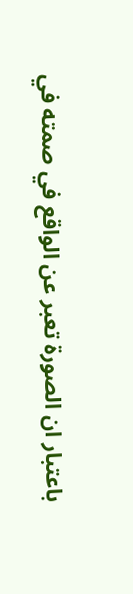باعتبار ان الصورة تعبر عن الواقع في صمته في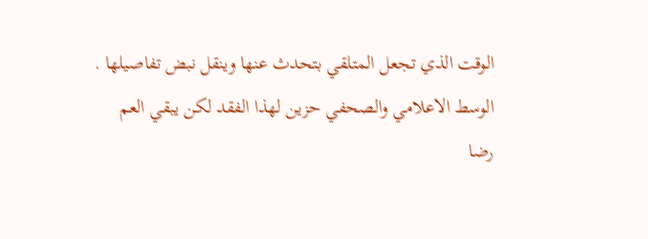الوقت الذي تجعل المتلقي بتحدث عنها وينقل نبض تفاصيلها .
الوسط الاعلامي والصحفي حزين لهذا الفقد لكن يبقي العم رضا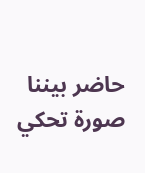حاضر بيننا صورة تحكي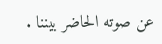عن صوته الحاضر بيننا .